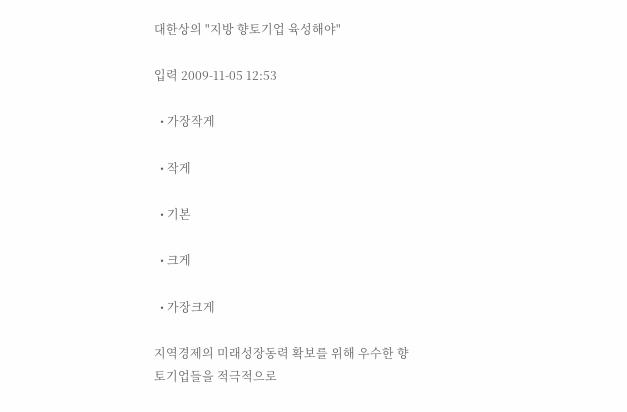대한상의 "지방 향토기업 육성해야"

입력 2009-11-05 12:53

  • 가장작게

  • 작게

  • 기본

  • 크게

  • 가장크게

지역경제의 미래성장동력 확보를 위해 우수한 향토기업들을 적극적으로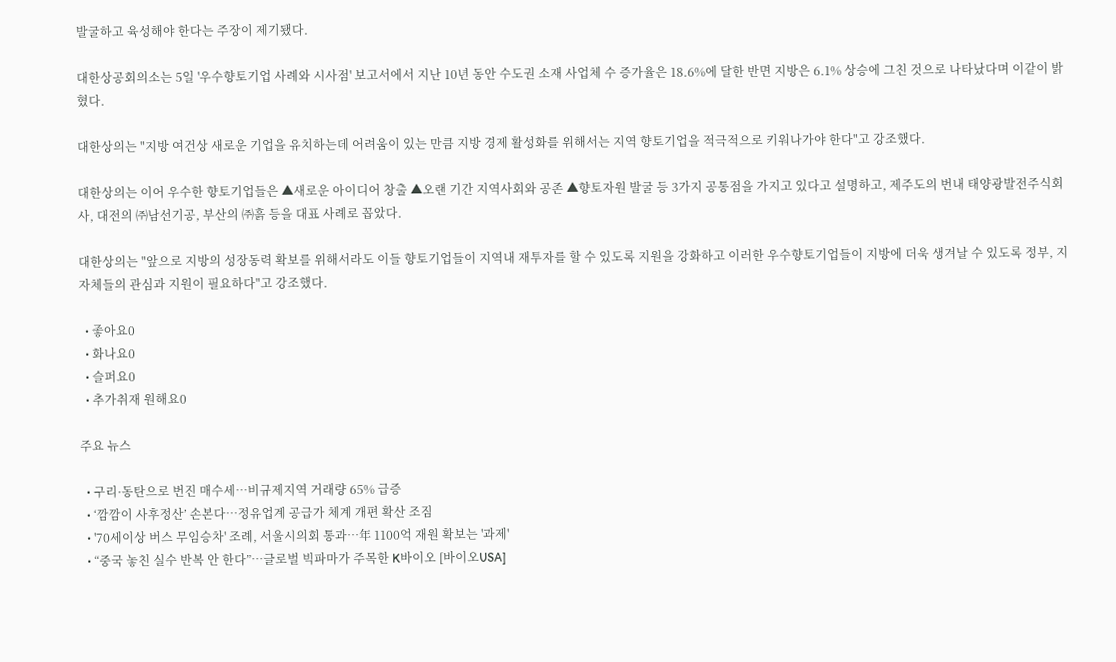발굴하고 육성해야 한다는 주장이 제기됐다.

대한상공회의소는 5일 '우수향토기업 사례와 시사점' 보고서에서 지난 10년 동안 수도권 소재 사업체 수 증가율은 18.6%에 달한 반면 지방은 6.1% 상승에 그친 것으로 나타났다며 이같이 밝혔다.

대한상의는 "지방 여건상 새로운 기업을 유치하는데 어려움이 있는 만큼 지방 경제 활성화를 위해서는 지역 향토기업을 적극적으로 키워나가야 한다"고 강조했다.

대한상의는 이어 우수한 향토기업들은 ▲새로운 아이디어 창출 ▲오랜 기간 지역사회와 공존 ▲향토자원 발굴 등 3가지 공통점을 가지고 있다고 설명하고, 제주도의 번내 태양광발전주식회사, 대전의 ㈜남선기공, 부산의 ㈜흙 등을 대표 사례로 꼽았다.

대한상의는 "앞으로 지방의 성장동력 확보를 위해서라도 이들 향토기업들이 지역내 재투자를 할 수 있도록 지원을 강화하고 이러한 우수향토기업들이 지방에 더욱 생겨날 수 있도록 정부, 지자체들의 관심과 지원이 필요하다"고 강조했다.

  • 좋아요0
  • 화나요0
  • 슬퍼요0
  • 추가취재 원해요0

주요 뉴스

  • 구리·동탄으로 번진 매수세⋯비규제지역 거래량 65% 급증
  • ‘깜깜이 사후정산’ 손본다…정유업계 공급가 체계 개편 확산 조짐
  • '70세이상 버스 무임승차' 조례, 서울시의회 통과…年 1100억 재원 확보는 '과제'
  • “중국 놓친 실수 반복 안 한다”…글로벌 빅파마가 주목한 K바이오 [바이오USA]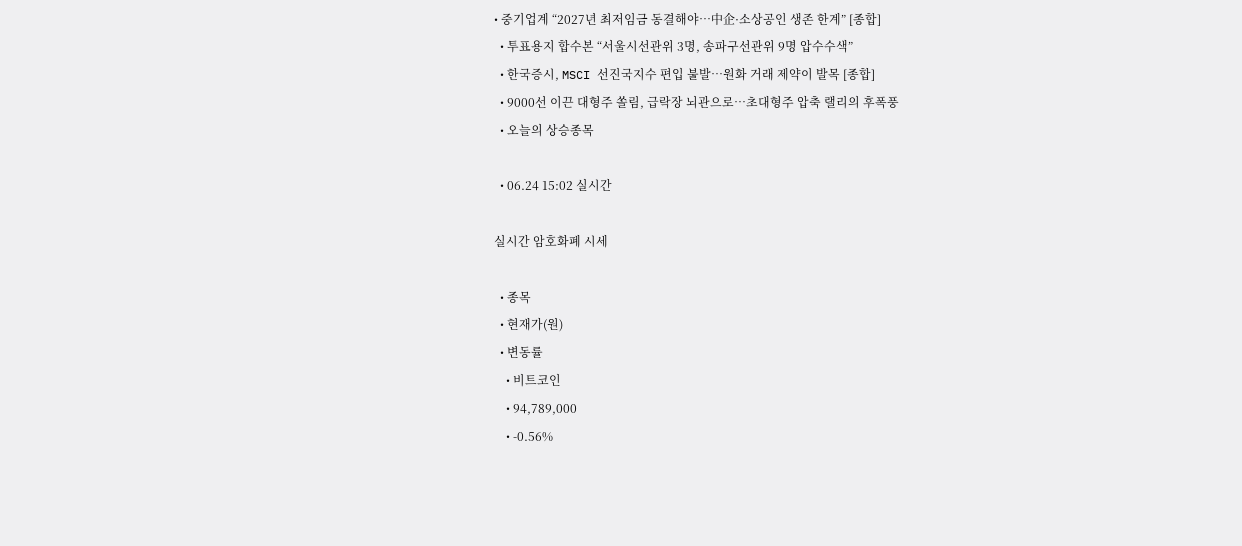• 중기업계 “2027년 최저임금 동결해야…中企·소상공인 생존 한계” [종합]
  • 투표용지 합수본 “서울시선관위 3명, 송파구선관위 9명 압수수색”
  • 한국증시, MSCI 선진국지수 편입 불발⋯원화 거래 제약이 발목 [종합]
  • 9000선 이끈 대형주 쏠림, 급락장 뇌관으로⋯초대형주 압축 랠리의 후폭풍
  • 오늘의 상승종목

  • 06.24 15:02 실시간

실시간 암호화폐 시세

  • 종목
  • 현재가(원)
  • 변동률
    • 비트코인
    • 94,789,000
    • -0.56%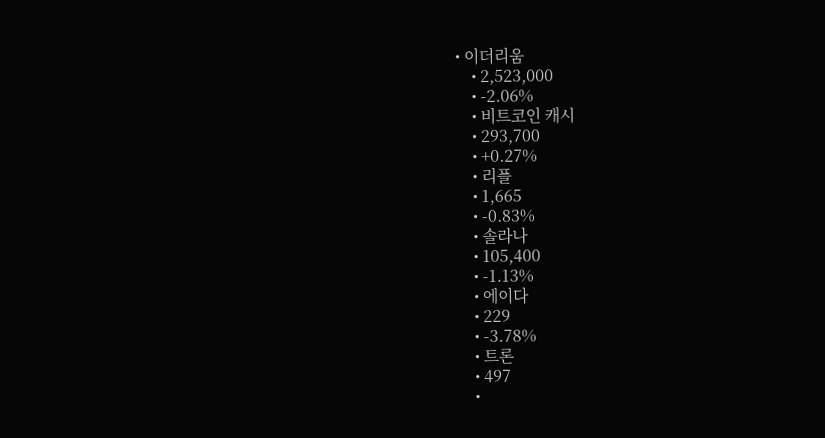• 이더리움
    • 2,523,000
    • -2.06%
    • 비트코인 캐시
    • 293,700
    • +0.27%
    • 리플
    • 1,665
    • -0.83%
    • 솔라나
    • 105,400
    • -1.13%
    • 에이다
    • 229
    • -3.78%
    • 트론
    • 497
    •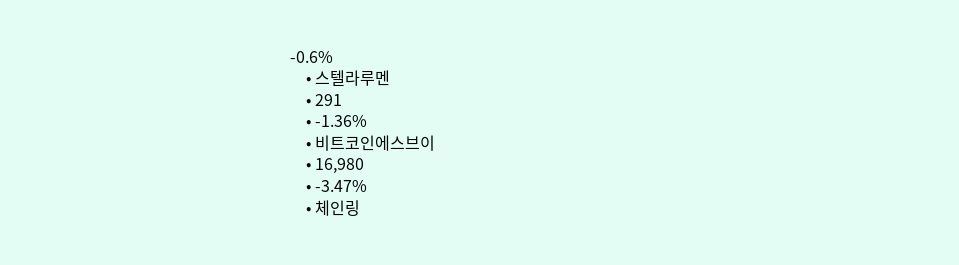-0.6%
    • 스텔라루멘
    • 291
    • -1.36%
    • 비트코인에스브이
    • 16,980
    • -3.47%
    • 체인링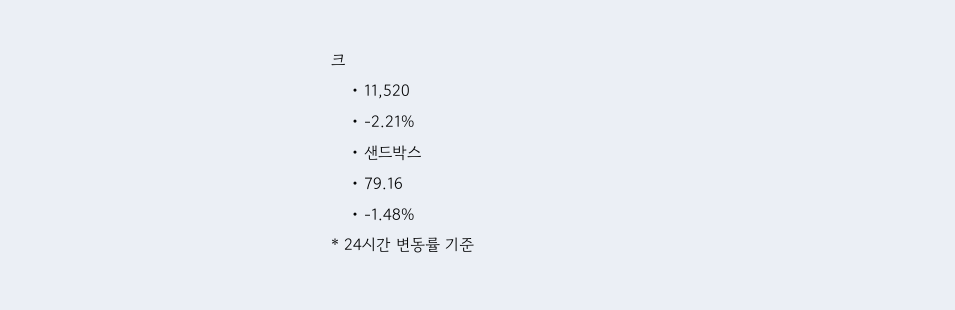크
    • 11,520
    • -2.21%
    • 샌드박스
    • 79.16
    • -1.48%
* 24시간 변동률 기준